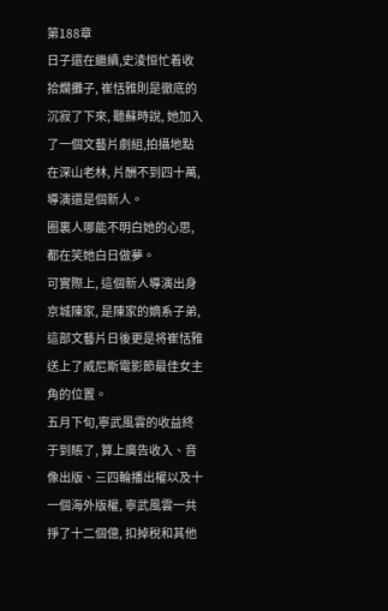第188章
日子還在繼續,史淩恒忙着收拾爛攤子, 崔恬雅則是徹底的沉寂了下來, 聽蘇時說, 她加入了一個文藝片劇組,拍攝地點在深山老林, 片酬不到四十萬,導演還是個新人。
圈裏人哪能不明白她的心思,都在笑她白日做夢。
可實際上, 這個新人導演出身京城陳家, 是陳家的嫡系子弟, 這部文藝片日後更是将崔恬雅送上了威尼斯電影節最佳女主角的位置。
五月下旬,寧武風雲的收益終于到賬了, 算上廣告收入、音像出版、三四輪播出權以及十一個海外版權, 寧武風雲一共掙了十二個億, 扣掉稅和其他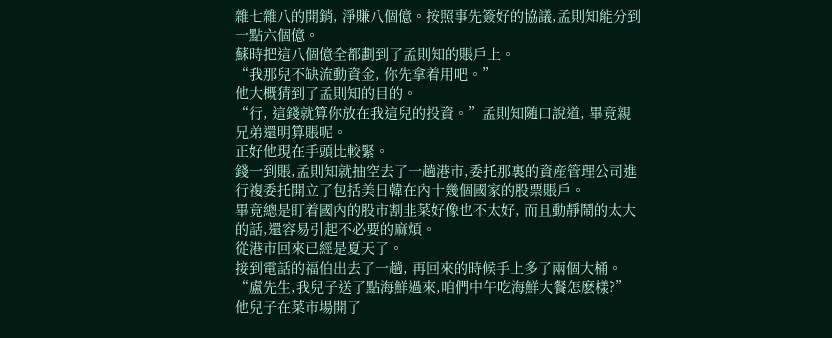雜七雜八的開銷, 淨賺八個億。按照事先簽好的協議,孟則知能分到一點六個億。
蘇時把這八個億全都劃到了孟則知的賬戶上。
“我那兒不缺流動資金, 你先拿着用吧。”
他大概猜到了孟則知的目的。
“行, 這錢就算你放在我這兒的投資。”孟則知随口說道, 畢竟親兄弟還明算賬呢。
正好他現在手頭比較緊。
錢一到賬,孟則知就抽空去了一趟港市,委托那裏的資産管理公司進行複委托開立了包括美日韓在內十幾個國家的股票賬戶。
畢竟總是盯着國內的股市割韭菜好像也不太好, 而且動靜鬧的太大的話,還容易引起不必要的麻煩。
從港市回來已經是夏天了。
接到電話的福伯出去了一趟, 再回來的時候手上多了兩個大桶。
“盧先生,我兒子送了點海鮮過來,咱們中午吃海鮮大餐怎麽樣?”
他兒子在菜市場開了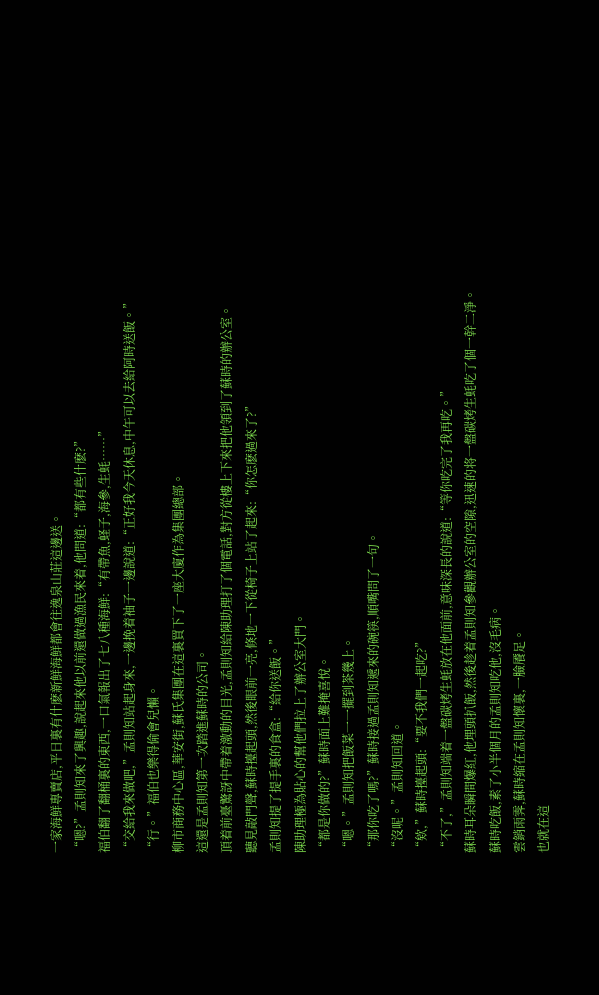一家海鮮專賣店,平日裏有什麽新鮮海鮮都會往逸泉山莊這邊送。
“嗯?”孟則知來了興趣,說起來他以前還做過漁民來着,他問道:“都有些什麽?”
福伯翻了翻桶裏的東西,一口氣報出了七八種海鮮:“有帶魚,蛏子,海參,生蚝……”
“交給我來做吧,”孟則知站起身來,一邊挽着袖子一邊說道:“正好我今天休息,中午可以去給阿時送飯。”
“行。”福伯也樂得偷會兒懶。
柳市商務中心區,華安街,蘇氏集團在這裏買下了一座大廈作為集團總部。
這還是孟則知第一次踏進蘇時的公司。
頂着前臺驚訝中帶着激動的目光,孟則知給陳助理打了個電話,對方從樓上下來把他領到了蘇時的辦公室。
聽見敲門聲,蘇時擡起頭,然後眼前一亮,倏地一下從椅子上站了起來:“你怎麽過來了?”
孟則知提了提手裏的食盒:“給你送飯。”
陳助理極為貼心的幫他們拉上了辦公室大門。
“都是你做的?”蘇時面上難掩喜悅。
“嗯。”孟則知把飯菜一一擺到茶幾上。
“那你吃了嗎?”蘇時接過孟則知遞來的碗筷,順嘴問了一句。
“沒呢。”孟則知回道。
“欸,”蘇時擡起頭:“要不我們一起吃?”
“不了,”孟則知端着一盤碳烤生蚝放在他面前,意味深長的說道:“等你吃完了我再吃。”
蘇時耳朵瞬間爆紅,他埋頭扒飯,然後趁着孟則知參觀辦公室的空隙,迅速的将一盤碳烤生蚝吃了個一幹二淨。
蘇時吃飯,素了小半個月的孟則知吃他,沒毛病。
雲銷雨霁,蘇時縮在孟則知懷裏,一臉餍足。
也就在這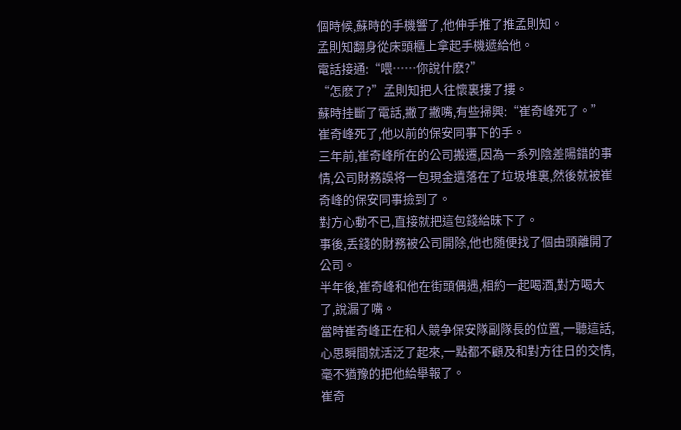個時候,蘇時的手機響了,他伸手推了推孟則知。
孟則知翻身從床頭櫃上拿起手機遞給他。
電話接通:“喂……你說什麽?”
“怎麽了?”孟則知把人往懷裏摟了摟。
蘇時挂斷了電話,撇了撇嘴,有些掃興:“崔奇峰死了。”
崔奇峰死了,他以前的保安同事下的手。
三年前,崔奇峰所在的公司搬遷,因為一系列陰差陽錯的事情,公司財務誤将一包現金遺落在了垃圾堆裏,然後就被崔奇峰的保安同事撿到了。
對方心動不已,直接就把這包錢給昧下了。
事後,丢錢的財務被公司開除,他也随便找了個由頭離開了公司。
半年後,崔奇峰和他在街頭偶遇,相約一起喝酒,對方喝大了,說漏了嘴。
當時崔奇峰正在和人競争保安隊副隊長的位置,一聽這話,心思瞬間就活泛了起來,一點都不顧及和對方往日的交情,毫不猶豫的把他給舉報了。
崔奇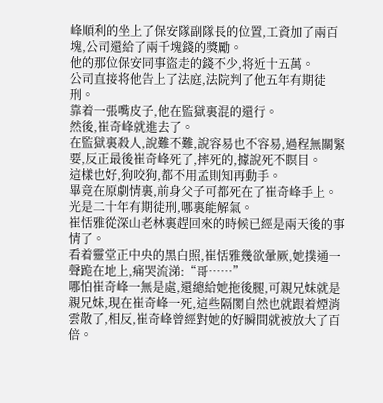峰順利的坐上了保安隊副隊長的位置,工資加了兩百塊,公司還給了兩千塊錢的獎勵。
他的那位保安同事盜走的錢不少,将近十五萬。
公司直接将他告上了法庭,法院判了他五年有期徒刑。
靠着一張嘴皮子,他在監獄裏混的還行。
然後,崔奇峰就進去了。
在監獄裏殺人,說難不難,說容易也不容易,過程無關緊要,反正最後崔奇峰死了,摔死的,據說死不瞑目。
這樣也好,狗咬狗,都不用孟則知再動手。
畢竟在原劇情裏,前身父子可都死在了崔奇峰手上。
光是二十年有期徒刑,哪裏能解氣。
崔恬雅從深山老林裏趕回來的時候已經是兩天後的事情了。
看着靈堂正中央的黑白照,崔恬雅幾欲暈厥,她撲通一聲跪在地上,痛哭流涕:“哥……”
哪怕崔奇峰一無是處,還總給她拖後腿,可親兄妹就是親兄妹,現在崔奇峰一死,這些隔閡自然也就跟着煙消雲散了,相反,崔奇峰曾經對她的好瞬間就被放大了百倍。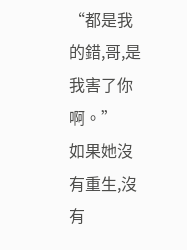“都是我的錯,哥,是我害了你啊。”
如果她沒有重生,沒有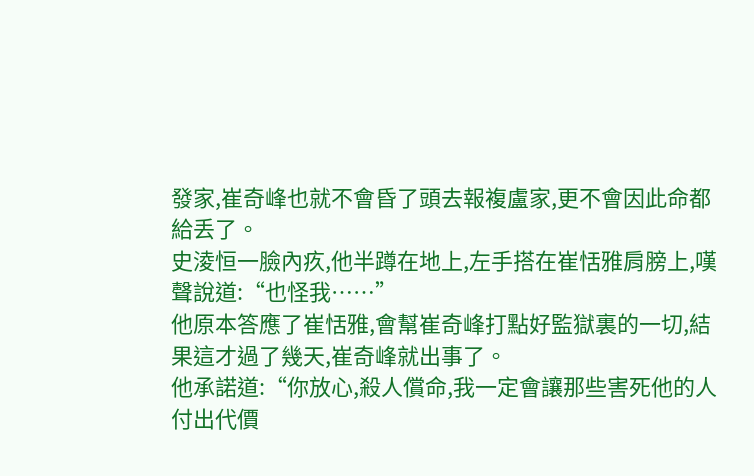發家,崔奇峰也就不會昏了頭去報複盧家,更不會因此命都給丢了。
史淩恒一臉內疚,他半蹲在地上,左手搭在崔恬雅肩膀上,嘆聲說道:“也怪我……”
他原本答應了崔恬雅,會幫崔奇峰打點好監獄裏的一切,結果這才過了幾天,崔奇峰就出事了。
他承諾道:“你放心,殺人償命,我一定會讓那些害死他的人付出代價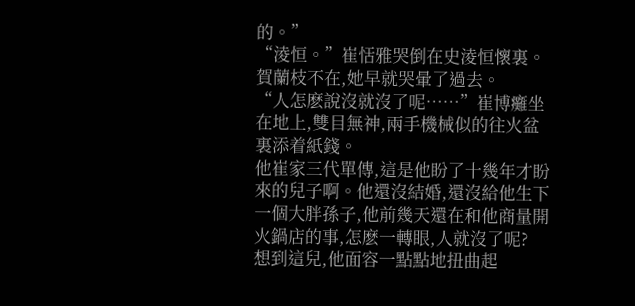的。”
“淩恒。”崔恬雅哭倒在史淩恒懷裏。
賀蘭枝不在,她早就哭暈了過去。
“人怎麽說沒就沒了呢……”崔博癱坐在地上,雙目無神,兩手機械似的往火盆裏添着紙錢。
他崔家三代單傳,這是他盼了十幾年才盼來的兒子啊。他還沒結婚,還沒給他生下一個大胖孫子,他前幾天還在和他商量開火鍋店的事,怎麽一轉眼,人就沒了呢?
想到這兒,他面容一點點地扭曲起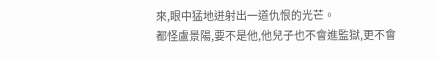來,眼中猛地迸射出一道仇恨的光芒。
都怪盧景陽,要不是他,他兒子也不會進監獄,更不會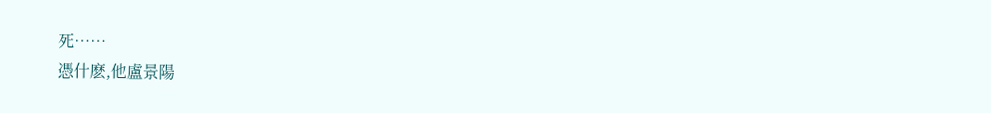死……
憑什麽,他盧景陽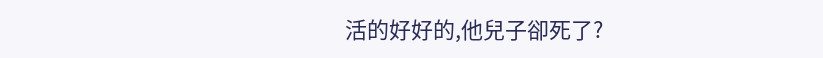活的好好的,他兒子卻死了?